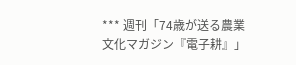*** 週刊「74歳が送る農業文化マガジン『電子耕』」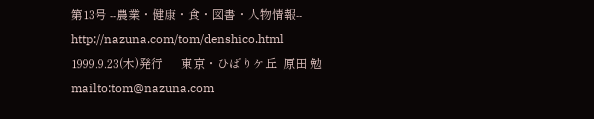第13号 --農業・健康・食・図書・人物情報--  http://nazuna.com/tom/denshico.html 1999.9.23(木)発行      東京・ひばりケ丘  原田 勉 mailto:tom@nazuna.com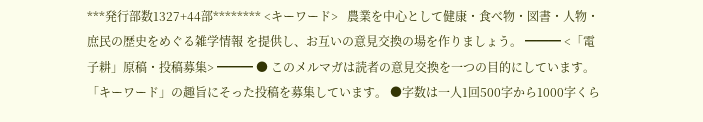***発行部数1327+44部******** <キーワード>   農業を中心として健康・食べ物・図書・人物・庶民の歴史をめぐる雑学情報 を提供し、お互いの意見交換の場を作りましょう。 ━━━ <「電子耕」原稿・投稿募集> ━━━ ● このメルマガは読者の意見交換を一つの目的にしています。 「キーワード」の趣旨にそった投稿を募集しています。 ●字数は一人1回500字から1000字くら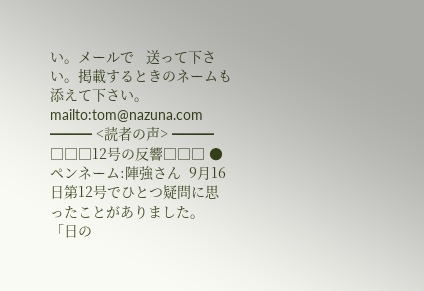い。メールで   送って下さい。掲載するときのネームも添えて下さい。 mailto:tom@nazuna.com ━━━ <読者の声> ━━━ □□□12号の反響□□□ ●ペンネーム:陣強さん  9月16日第12号でひとつ疑問に思ったことがありました。  「日の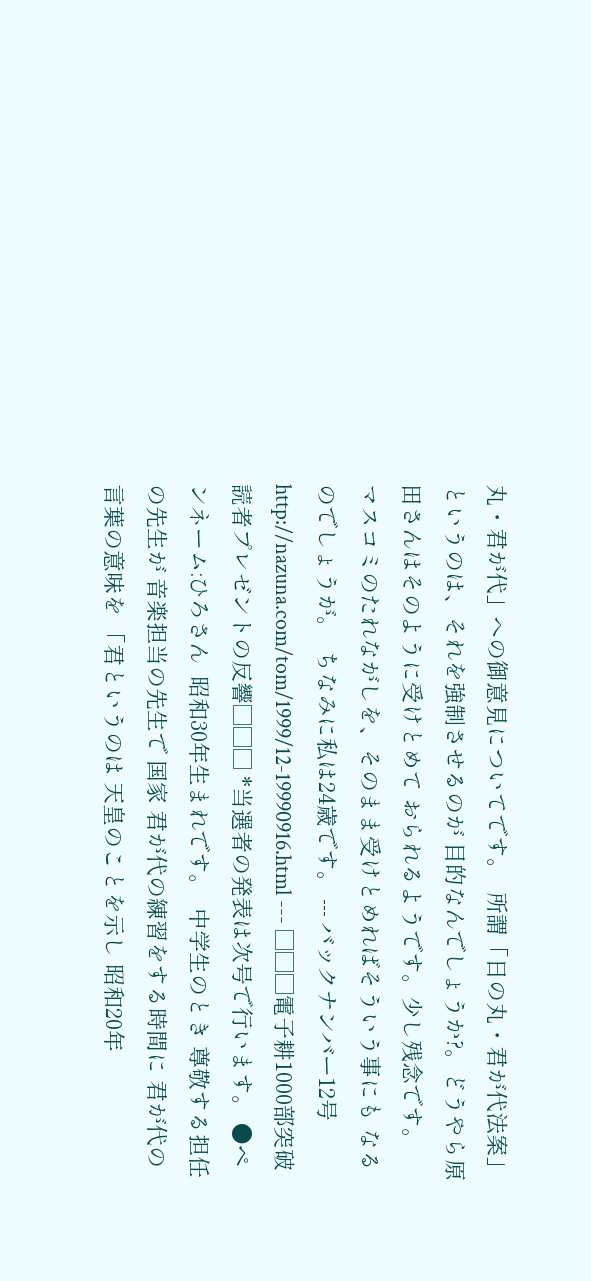丸・君が代」への御意見についてです。  所謂「日の丸・君が代法案」というのは、それを強制させるのが 目的なんでしょうか?。どうやら原田さんはそのように受けとめて おられるようです。少し残念です。    マスコミのたれながしを、そのまま受けとめればそういう事にも なるのでしょうが。  ちなみに私は24歳です。 --- バックナンバー12号 http://nazuna.com/tom/1999/12-19990916.html --- □□□電子耕1000部突破読者プレゼントの反響□□□ *当選者の発表は次号で行います。 ●ペンネーム:ひろさん  昭和30年生まれです。  中学生のとき 尊敬する担任の先生が 音楽担当の先生で 国家 君が代の練習をする時間に 君が代の言葉の意味を 「君というのは 天皇のことを示し 昭和20年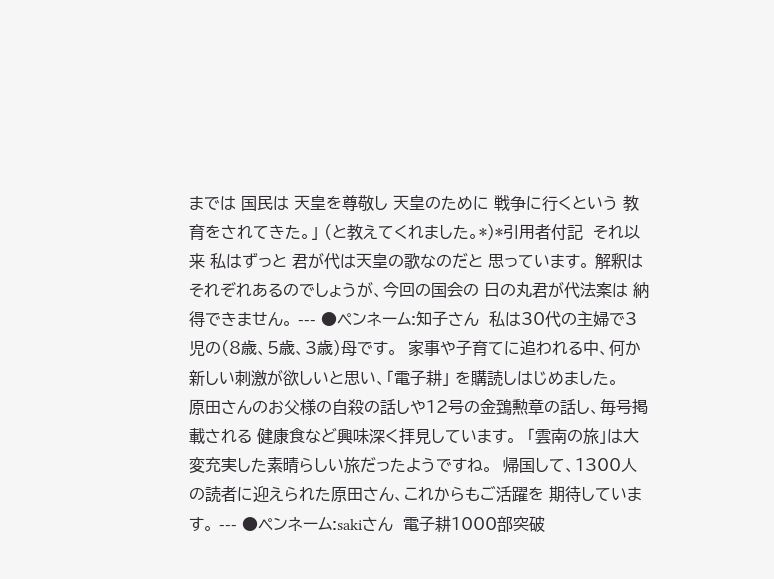までは 国民は 天皇を尊敬し 天皇のために 戦争に行くという 教育をされてきた。」 (と教えてくれました。*)*引用者付記  それ以来 私はずっと 君が代は天皇の歌なのだと 思っています。 解釈はそれぞれあるのでしょうが、今回の国会の 日の丸君が代法案は 納得できません。 --- ●ペンネーム:知子さん  私は30代の主婦で3児の(8歳、5歳、3歳)母です。  家事や子育てに追われる中、何か新しい刺激が欲しいと思い、「電子耕」 を購読しはじめました。    原田さんのお父様の自殺の話しや12号の金鵄勲章の話し、毎号掲載される 健康食など興味深く拝見しています。  「雲南の旅」は大変充実した素晴らしい旅だったようですね。  帰国して、1300人の読者に迎えられた原田さん、これからもご活躍を 期待しています。 --- ●ペンネーム:sakiさん  電子耕1000部突破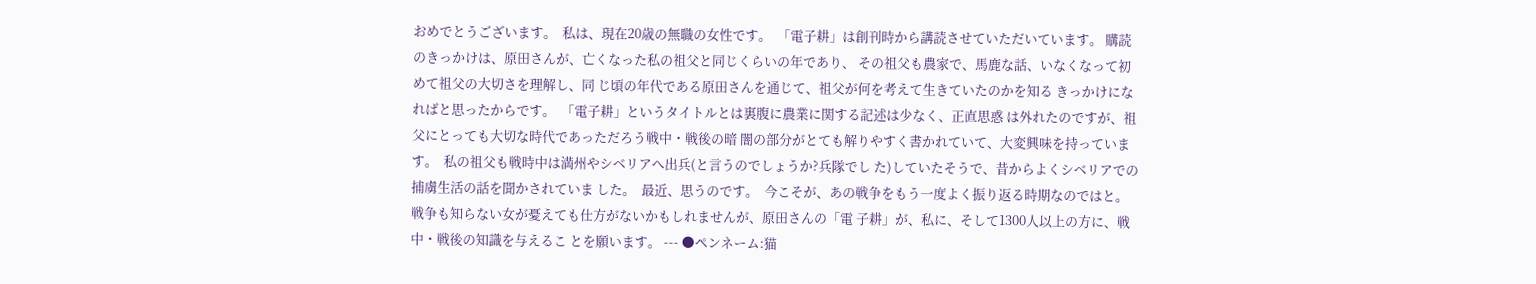おめでとうございます。  私は、現在20歳の無職の女性です。  「電子耕」は創刊時から講読させていただいています。 購読のきっかけは、原田さんが、亡くなった私の祖父と同じくらいの年であり、 その祖父も農家で、馬鹿な話、いなくなって初めて祖父の大切さを理解し、同 じ頃の年代である原田さんを通じて、祖父が何を考えて生きていたのかを知る きっかけになればと思ったからです。  「電子耕」というタイトルとは裏腹に農業に関する記述は少なく、正直思惑 は外れたのですが、祖父にとっても大切な時代であっただろう戦中・戦後の暗 闇の部分がとても解りやすく書かれていて、大変興味を持っています。  私の祖父も戦時中は満州やシベリアへ出兵(と言うのでしょうか?兵隊でし た)していたそうで、昔からよくシベリアでの捕虜生活の話を聞かされていま した。  最近、思うのです。  今こそが、あの戦争をもう一度よく振り返る時期なのではと。  戦争も知らない女が憂えても仕方がないかもしれませんが、原田さんの「電 子耕」が、私に、そして1300人以上の方に、戦中・戦後の知識を与えるこ とを願います。 --- ●ペンネーム:猫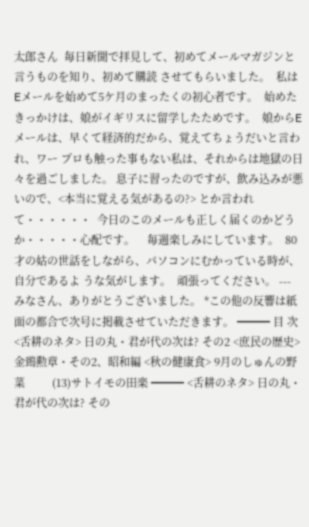太郎さん  毎日新聞で拝見して、初めてメールマガジンと言うものを知り、初めて購読 させてもらいました。  私はEメールを始めて5ケ月のまったくの初心者です。  始めたきっかけは、娘がイギリスに留学したためです。  娘からEメールは、早くて経済的だから、覚えてちょうだいと言われ、ワー プロも触った事もない私は、それからは地獄の日々を過ごしました。 息子に習ったのですが、飲み込みが悪いので、<本当に覚える気があるの?> とか言われて・・・・・・  今日のこのメールも正しく届くのかどうか・・・・・心配です。    毎週楽しみにしています。  80才の姑の世話をしながら、パソコンにむかっている時が、自分であるよ うな気がします。  頑張ってください。 --- みなさん、ありがとうございました。 *この他の反響は紙面の都合で次号に掲載させていただきます。 ━━━ 目 次 <舌耕のネタ> 日の丸・君が代の次は? その2 <庶民の歴史> 金鵄勲章・その2、昭和編 <秋の健康食> 9月のしゅんの野菜         (13)サトイモの田楽 ━━━ <舌耕のネタ> 日の丸・君が代の次は? その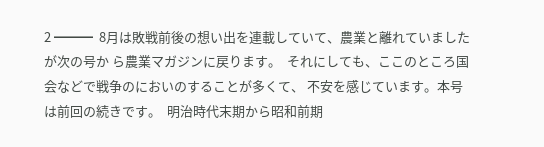2 ━━━  8月は敗戦前後の想い出を連載していて、農業と離れていましたが次の号か ら農業マガジンに戻ります。  それにしても、ここのところ国会などで戦争のにおいのすることが多くて、 不安を感じています。本号は前回の続きです。  明治時代末期から昭和前期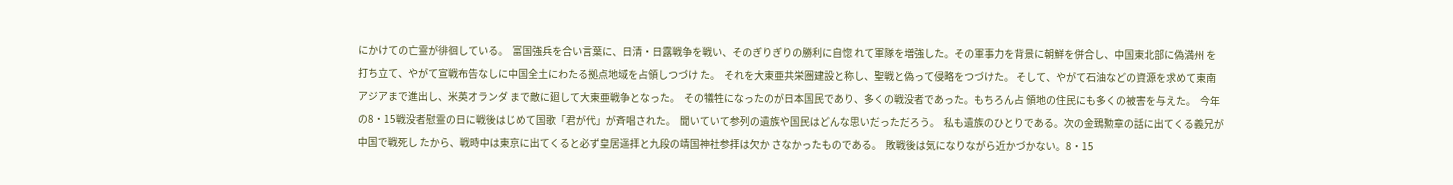にかけての亡霊が徘徊している。  富国強兵を合い言葉に、日清・日露戦争を戦い、そのぎりぎりの勝利に自惚 れて軍隊を増強した。その軍事力を背景に朝鮮を併合し、中国東北部に偽満州 を打ち立て、やがて宣戦布告なしに中国全土にわたる拠点地域を占領しつづけ た。  それを大東亜共栄圏建設と称し、聖戦と偽って侵略をつづけた。 そして、やがて石油などの資源を求めて東南アジアまで進出し、米英オランダ まで敵に廻して大東亜戦争となった。  その犠牲になったのが日本国民であり、多くの戦没者であった。もちろん占 領地の住民にも多くの被害を与えた。  今年の8・15戦没者慰霊の日に戦後はじめて国歌「君が代」が斉唱された。  聞いていて参列の遺族や国民はどんな思いだっただろう。  私も遺族のひとりである。次の金鵄勲章の話に出てくる義兄が中国で戦死し たから、戦時中は東京に出てくると必ず皇居遥拝と九段の靖国神社参拝は欠か さなかったものである。  敗戦後は気になりながら近かづかない。8・15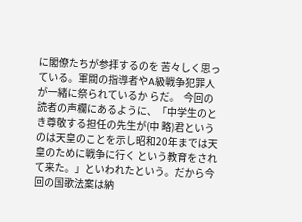に閣僚たちが参拝するのを 苦々しく思っている。軍閥の指導者やA級戦争犯罪人が一緒に祭られているか らだ。  今回の読者の声欄にあるように、「中学生のとき尊敬する担任の先生が(中 略)君というのは天皇のことを示し昭和20年までは天皇のために戦争に行く という教育をされて来た。」といわれたという。だから今回の国歌法案は納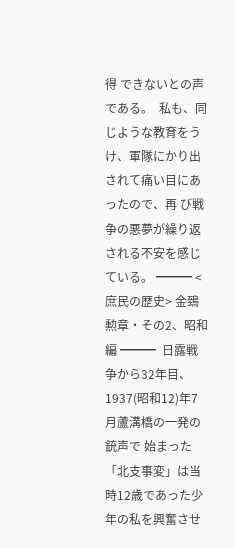得 できないとの声である。  私も、同じような教育をうけ、軍隊にかり出されて痛い目にあったので、再 び戦争の悪夢が繰り返される不安を感じている。 ━━━ <庶民の歴史> 金鵄勲章・その2、昭和編 ━━━  日露戦争から32年目、1937(昭和12)年7月蘆溝橋の一発の銃声で 始まった「北支事変」は当時12歳であった少年の私を興奮させ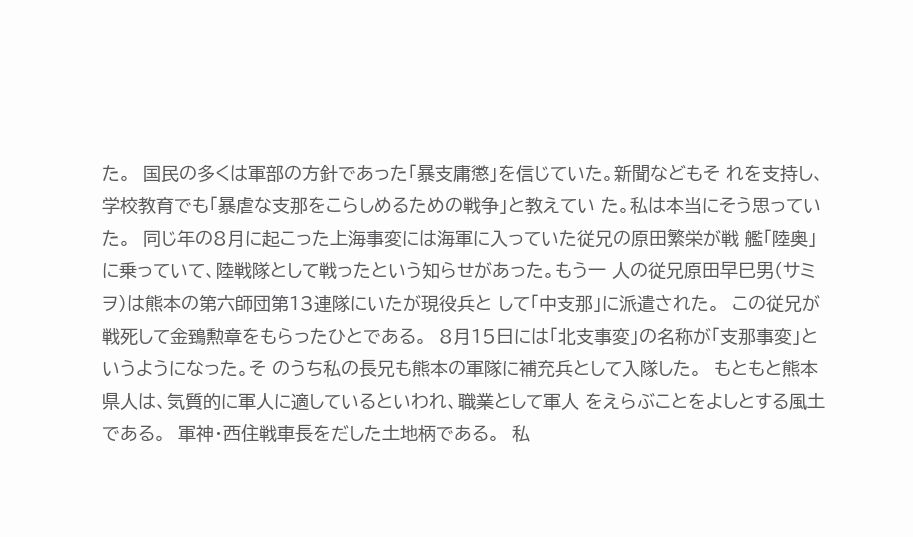た。  国民の多くは軍部の方針であった「暴支庸懲」を信じていた。新聞などもそ れを支持し、学校教育でも「暴虐な支那をこらしめるための戦争」と教えてい た。私は本当にそう思っていた。  同じ年の8月に起こった上海事変には海軍に入っていた従兄の原田繁栄が戦 艦「陸奥」に乗っていて、陸戦隊として戦ったという知らせがあった。もう一 人の従兄原田早巳男(サミヲ)は熊本の第六師団第13連隊にいたが現役兵と して「中支那」に派遣された。  この従兄が戦死して金鵄勲章をもらったひとである。  8月15日には「北支事変」の名称が「支那事変」というようになった。そ のうち私の長兄も熊本の軍隊に補充兵として入隊した。  もともと熊本県人は、気質的に軍人に適しているといわれ、職業として軍人 をえらぶことをよしとする風土である。  軍神・西住戦車長をだした土地柄である。  私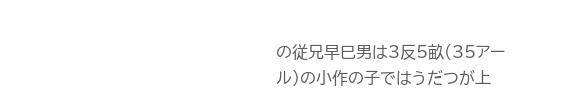の従兄早巳男は3反5畝(35アール)の小作の子ではうだつが上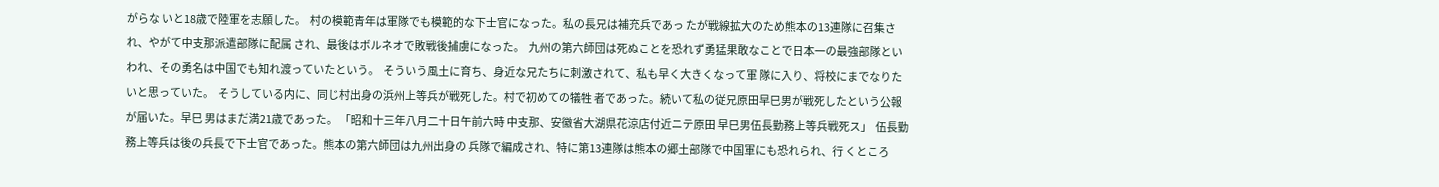がらな いと18歳で陸軍を志願した。  村の模範青年は軍隊でも模範的な下士官になった。私の長兄は補充兵であっ たが戦線拡大のため熊本の13連隊に召集され、やがて中支那派遣部隊に配属 され、最後はボルネオで敗戦後捕虜になった。  九州の第六師団は死ぬことを恐れず勇猛果敢なことで日本一の最強部隊とい われ、その勇名は中国でも知れ渡っていたという。  そういう風土に育ち、身近な兄たちに刺激されて、私も早く大きくなって軍 隊に入り、将校にまでなりたいと思っていた。  そうしている内に、同じ村出身の浜州上等兵が戦死した。村で初めての犠牲 者であった。続いて私の従兄原田早巳男が戦死したという公報が届いた。早巳 男はまだ満21歳であった。 「昭和十三年八月二十日午前六時 中支那、安徽省大湖県花涼店付近ニテ原田 早巳男伍長勤務上等兵戦死ス」  伍長勤務上等兵は後の兵長で下士官であった。熊本の第六師団は九州出身の 兵隊で編成され、特に第13連隊は熊本の郷土部隊で中国軍にも恐れられ、行 くところ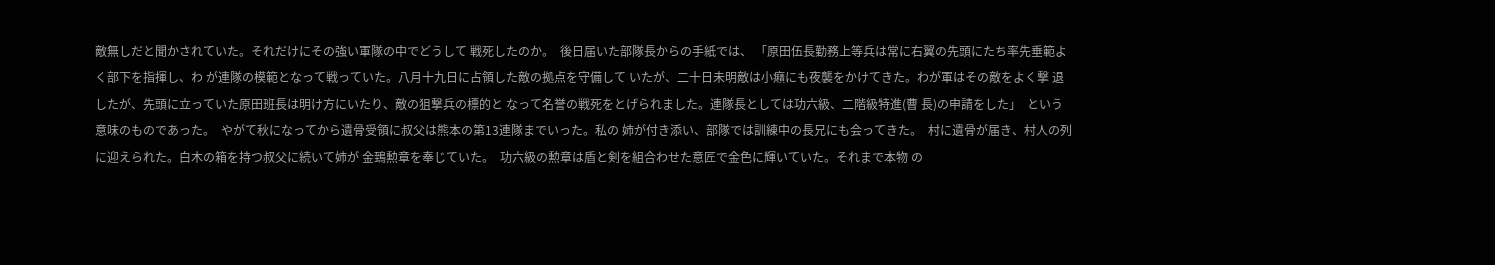敵無しだと聞かされていた。それだけにその強い軍隊の中でどうして 戦死したのか。  後日届いた部隊長からの手紙では、 「原田伍長勤務上等兵は常に右翼の先頭にたち率先垂範よく部下を指揮し、わ が連隊の模範となって戦っていた。八月十九日に占領した敵の拠点を守備して いたが、二十日未明敵は小癪にも夜襲をかけてきた。わが軍はその敵をよく撃 退したが、先頭に立っていた原田班長は明け方にいたり、敵の狙撃兵の標的と なって名誉の戦死をとげられました。連隊長としては功六級、二階級特進(曹 長)の申請をした」  という意味のものであった。  やがて秋になってから遺骨受領に叔父は熊本の第13連隊までいった。私の 姉が付き添い、部隊では訓練中の長兄にも会ってきた。  村に遺骨が届き、村人の列に迎えられた。白木の箱を持つ叔父に続いて姉が 金鵄勲章を奉じていた。  功六級の勲章は盾と剣を組合わせた意匠で金色に輝いていた。それまで本物 の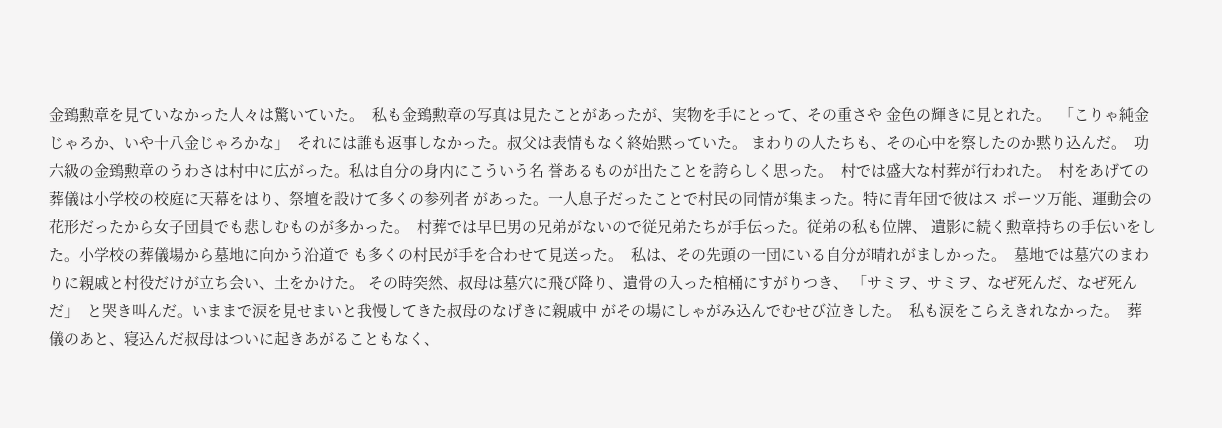金鵄勲章を見ていなかった人々は驚いていた。  私も金鵄勲章の写真は見たことがあったが、実物を手にとって、その重さや 金色の輝きに見とれた。  「こりゃ純金じゃろか、いや十八金じゃろかな」  それには誰も返事しなかった。叔父は表情もなく終始黙っていた。 まわりの人たちも、その心中を察したのか黙り込んだ。  功六級の金鵄勲章のうわさは村中に広がった。私は自分の身内にこういう名 誉あるものが出たことを誇らしく思った。  村では盛大な村葬が行われた。  村をあげての葬儀は小学校の校庭に天幕をはり、祭壇を設けて多くの参列者 があった。一人息子だったことで村民の同情が集まった。特に青年団で彼はス ポーツ万能、運動会の花形だったから女子団員でも悲しむものが多かった。  村葬では早巳男の兄弟がないので従兄弟たちが手伝った。従弟の私も位牌、 遺影に続く勲章持ちの手伝いをした。小学校の葬儀場から墓地に向かう沿道で も多くの村民が手を合わせて見送った。  私は、その先頭の一団にいる自分が晴れがましかった。  墓地では墓穴のまわりに親戚と村役だけが立ち会い、土をかけた。 その時突然、叔母は墓穴に飛び降り、遺骨の入った棺桶にすがりつき、 「サミヲ、サミヲ、なぜ死んだ、なぜ死んだ」  と哭き叫んだ。いままで涙を見せまいと我慢してきた叔母のなげきに親戚中 がその場にしゃがみ込んでむせび泣きした。  私も涙をこらえきれなかった。  葬儀のあと、寝込んだ叔母はついに起きあがることもなく、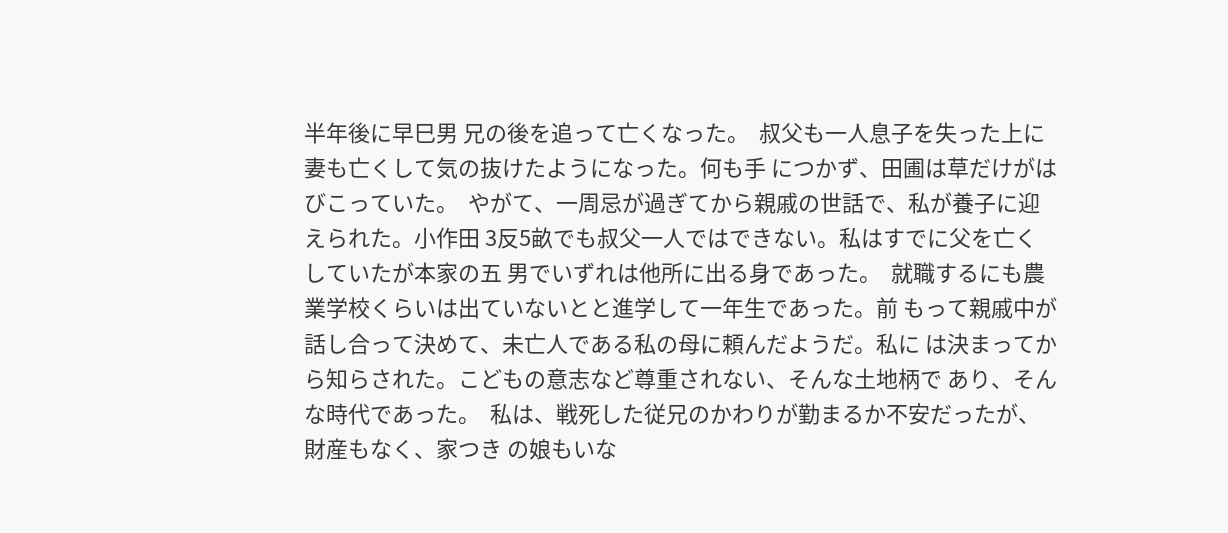半年後に早巳男 兄の後を追って亡くなった。  叔父も一人息子を失った上に妻も亡くして気の抜けたようになった。何も手 につかず、田圃は草だけがはびこっていた。  やがて、一周忌が過ぎてから親戚の世話で、私が養子に迎えられた。小作田 3反5畝でも叔父一人ではできない。私はすでに父を亡くしていたが本家の五 男でいずれは他所に出る身であった。  就職するにも農業学校くらいは出ていないとと進学して一年生であった。前 もって親戚中が話し合って決めて、未亡人である私の母に頼んだようだ。私に は決まってから知らされた。こどもの意志など尊重されない、そんな土地柄で あり、そんな時代であった。  私は、戦死した従兄のかわりが勤まるか不安だったが、財産もなく、家つき の娘もいな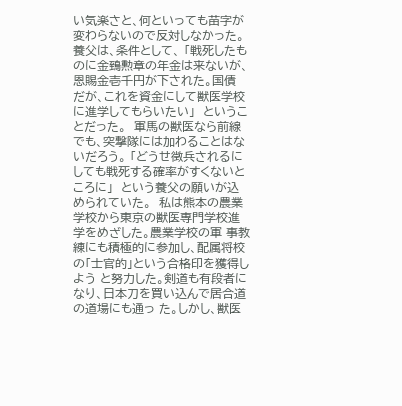い気楽さと、何といっても苗字が変わらないので反対しなかった。  養父は、条件として、 「戦死したものに金鵄勲章の年金は来ないが、恩賜金壱千円が下された。国債 だが、これを資金にして獣医学校に進学してもらいたい」  ということだった。  軍馬の獣医なら前線でも、突撃隊には加わることはないだろう。 「どうせ徴兵されるにしても戦死する確率がすくないところに」  という養父の願いが込められていた。  私は熊本の農業学校から東京の獣医専門学校進学をめざした。農業学校の軍 事教練にも積極的に参加し、配属将校の「士官的」という合格印を獲得しよう と努力した。剣道も有段者になり、日本刀を買い込んで居合道の道場にも通っ た。しかし、獣医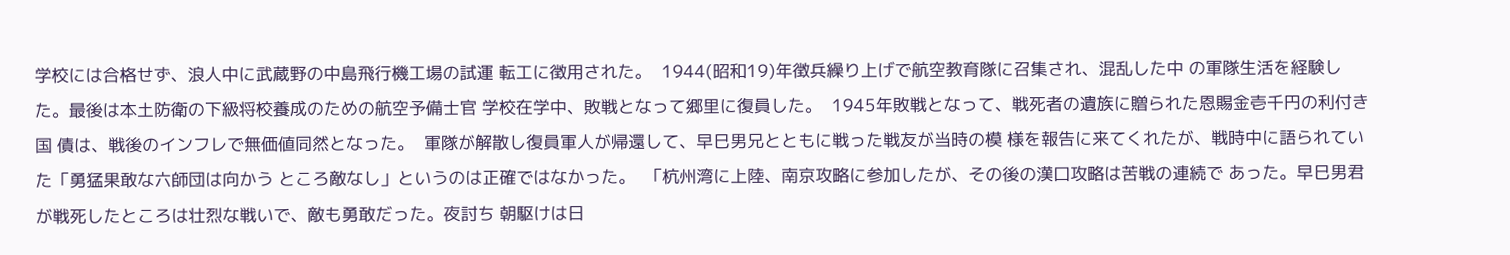学校には合格せず、浪人中に武蔵野の中島飛行機工場の試運 転工に徴用された。  1944(昭和19)年徴兵繰り上げで航空教育隊に召集され、混乱した中 の軍隊生活を経験した。最後は本土防衛の下級将校養成のための航空予備士官 学校在学中、敗戦となって郷里に復員した。  1945年敗戦となって、戦死者の遺族に贈られた恩賜金壱千円の利付き国 債は、戦後のインフレで無価値同然となった。  軍隊が解散し復員軍人が帰還して、早巳男兄とともに戦った戦友が当時の模 様を報告に来てくれたが、戦時中に語られていた「勇猛果敢な六師団は向かう ところ敵なし」というのは正確ではなかった。  「杭州湾に上陸、南京攻略に参加したが、その後の漢口攻略は苦戦の連続で あった。早巳男君が戦死したところは壮烈な戦いで、敵も勇敢だった。夜討ち 朝駆けは日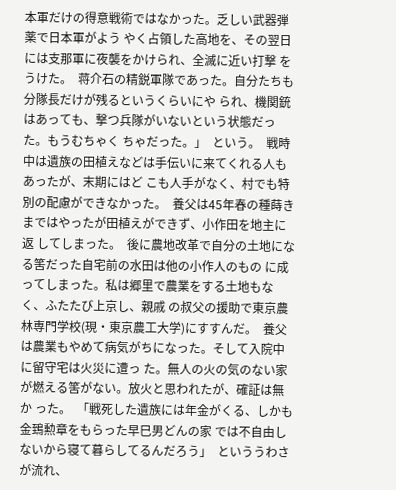本軍だけの得意戦術ではなかった。乏しい武器弾薬で日本軍がよう やく占領した高地を、その翌日には支那軍に夜襲をかけられ、全滅に近い打撃 をうけた。  蒋介石の精鋭軍隊であった。自分たちも分隊長だけが残るというくらいにや られ、機関銃はあっても、撃つ兵隊がいないという状態だった。もうむちゃく ちゃだった。」  という。  戦時中は遺族の田植えなどは手伝いに来てくれる人もあったが、末期にはど こも人手がなく、村でも特別の配慮ができなかった。  養父は45年春の種蒔きまではやったが田植えができず、小作田を地主に返 してしまった。  後に農地改革で自分の土地になる筈だった自宅前の水田は他の小作人のもの に成ってしまった。私は郷里で農業をする土地もなく、ふたたび上京し、親戚 の叔父の援助で東京農林専門学校(現・東京農工大学)にすすんだ。  養父は農業もやめて病気がちになった。そして入院中に留守宅は火災に遭っ た。無人の火の気のない家が燃える筈がない。放火と思われたが、確証は無か った。  「戦死した遺族には年金がくる、しかも金鵄勲章をもらった早巳男どんの家 では不自由しないから寝て暮らしてるんだろう」  といううわさが流れ、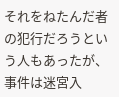それをねたんだ者の犯行だろうという人もあったが、 事件は迷宮入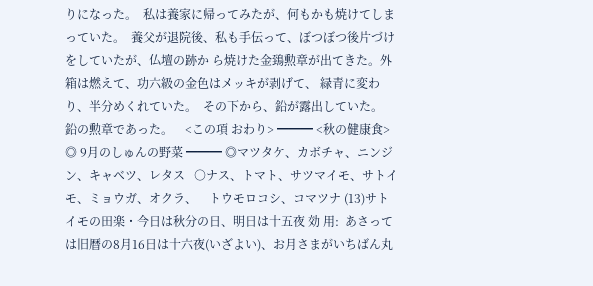りになった。  私は養家に帰ってみたが、何もかも焼けてしまっていた。  養父が退院後、私も手伝って、ぼつぼつ後片づけをしていたが、仏壇の跡か ら焼けた金鵄勲章が出てきた。外箱は燃えて、功六級の金色はメッキが剥げて、 緑青に変わり、半分めくれていた。  その下から、鉛が露出していた。  鉛の勲章であった。    <この項 おわり> ━━━ <秋の健康食> ◎ 9月のしゅんの野菜 ━━━ ◎マツタケ、カボチャ、ニンジン、キャベツ、レタス   ○ナス、トマト、サツマイモ、サトイモ、ミョウガ、オクラ、    トウモロコシ、コマツナ (13)サトイモの田楽・今日は秋分の日、明日は十五夜 効 用:  あさっては旧暦の8月16日は十六夜(いざよい)、お月さまがいちばん丸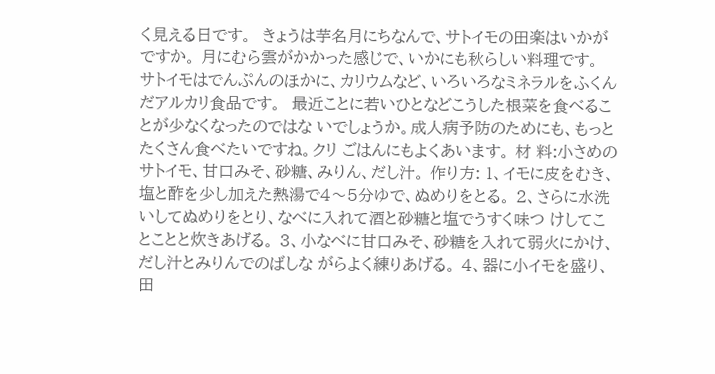く見える日です。  きょうは芋名月にちなんで、サトイモの田楽はいかがですか。 月にむら雲がかかった感じで、いかにも秋らしい料理です。  サトイモはでんぷんのほかに、カリウムなど、いろいろなミネラルをふくん だアルカリ食品です。  最近ことに若いひとなどこうした根菜を食べることが少なくなったのではな いでしょうか。成人病予防のためにも、もっとたくさん食べたいですね。クリ ごはんにもよくあいます。 材 料:小さめのサトイモ、甘口みそ、砂糖、みりん、だし汁。 作り方: 1、イモに皮をむき、塩と酢を少し加えた熱湯で4〜5分ゆで、ぬめりをとる。 2、さらに水洗いしてぬめりをとり、なべに入れて酒と砂糖と塩でうすく味つ けしてことことと炊きあげる。 3、小なべに甘口みそ、砂糖を入れて弱火にかけ、だし汁とみりんでのばしな がらよく練りあげる。 4、器に小イモを盛り、田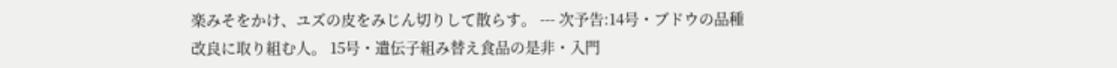楽みそをかけ、ユズの皮をみじん切りして散らす。 --- 次予告:14号・ブドウの品種改良に取り組む人。 15号・遺伝子組み替え食品の是非・入門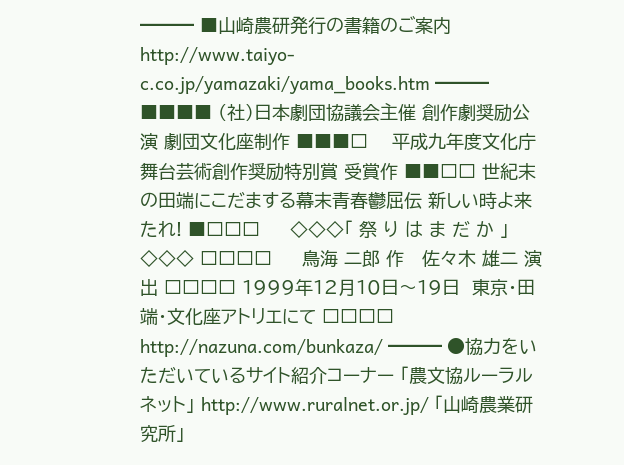━━━ ■山崎農研発行の書籍のご案内 http://www.taiyo-c.co.jp/yamazaki/yama_books.htm ━━━ ■■■■ (社)日本劇団協議会主催 創作劇奨励公演 劇団文化座制作 ■■■□    平成九年度文化庁舞台芸術創作奨励特別賞 受賞作 ■■□□ 世紀末の田端にこだまする幕末青春鬱屈伝 新しい時よ来たれ! ■□□□     ◇◇◇「 祭 り は ま だ か 」◇◇◇ □□□□     鳥海 二郎 作   佐々木 雄二 演出 □□□□ 1999年12月10日〜19日  東京・田端・文化座アトリエにて □□□□ http://nazuna.com/bunkaza/ ━━━ ●協力をいただいているサイト紹介コーナー 「農文協ルーラルネット」 http://www.ruralnet.or.jp/ 「山崎農業研究所」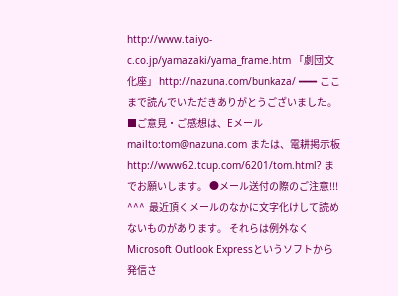http://www.taiyo-c.co.jp/yamazaki/yama_frame.htm 「劇団文化座」 http://nazuna.com/bunkaza/ ━━━ ここまで読んでいただきありがとうございました。 ■ご意見・ご感想は、Eメール mailto:tom@nazuna.com または、電耕掲示板 http://www62.tcup.com/6201/tom.html? までお願いします。 ●メール送付の際のご注意!!! ^^^  最近頂くメールのなかに文字化けして読めないものがあります。 それらは例外なくMicrosoft Outlook Expressというソフトから発信さ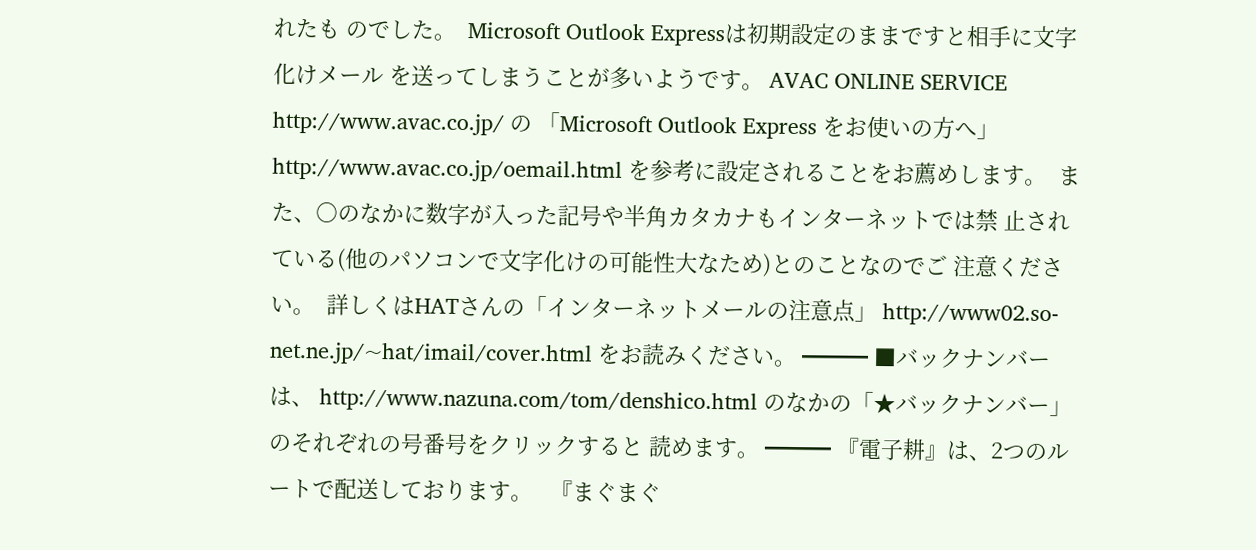れたも のでした。  Microsoft Outlook Expressは初期設定のままですと相手に文字化けメール を送ってしまうことが多いようです。 AVAC ONLINE SERVICE http://www.avac.co.jp/ の 「Microsoft Outlook Express をお使いの方へ」 http://www.avac.co.jp/oemail.html を参考に設定されることをお薦めします。  また、○のなかに数字が入った記号や半角カタカナもインターネットでは禁 止されている(他のパソコンで文字化けの可能性大なため)とのことなのでご 注意ください。  詳しくはHATさんの「インターネットメールの注意点」 http://www02.so-net.ne.jp/~hat/imail/cover.html をお読みください。 ━━━ ■バックナンバーは、 http://www.nazuna.com/tom/denshico.html のなかの「★バックナンバー」のそれぞれの号番号をクリックすると 読めます。 ━━━ 『電子耕』は、2つのルートで配送しております。   『まぐまぐ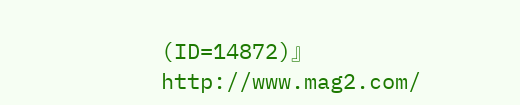(ID=14872)』 http://www.mag2.com/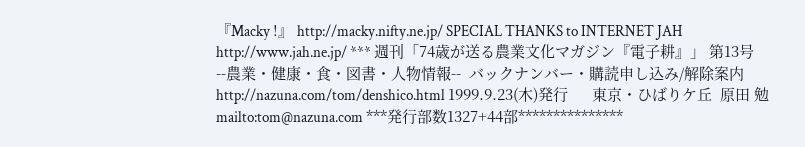『Macky !』 http://macky.nifty.ne.jp/ SPECIAL THANKS to INTERNET JAH http://www.jah.ne.jp/ *** 週刊「74歳が送る農業文化マガジン『電子耕』」 第13号 --農業・健康・食・図書・人物情報--  バックナンバー・購読申し込み/解除案内 http://nazuna.com/tom/denshico.html 1999.9.23(木)発行      東京・ひばりケ丘  原田 勉 mailto:tom@nazuna.com ***発行部数1327+44部***************